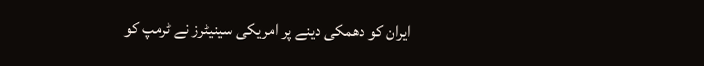ایران کو دھمکی دینے پر امریکی سینیٹرز نے ٹرمپ کو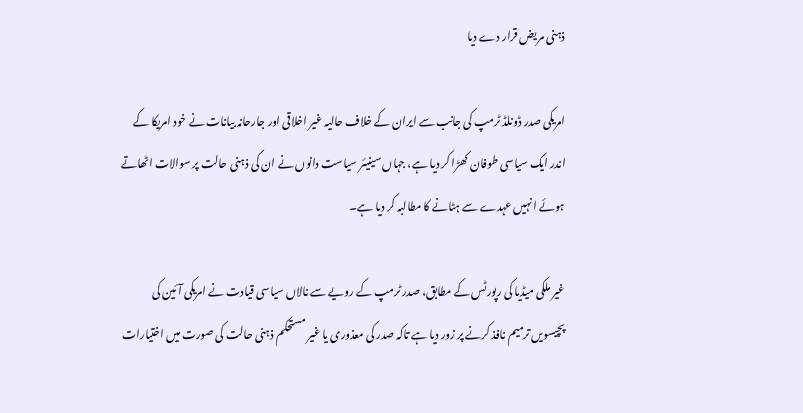ذہنی مریض قرار دے دیا

امریکی صدر ڈونلڈ ٹرمپ کی جانب سے ایران کے خلاف حالیہ غیر اخلاقی اور جارحانہ بیانات نے خود امریکا کے اندر ایک سیاسی طوفان کھڑا کر دیا ہے، جہاں سینیئر سیاست دانوں نے ان کی ذہنی حالت پر سوالات اٹھاتے ہوئے انہیں عہدے سے ہٹانے کا مطالبہ کر دیا ہے۔

غیر ملکی میڈیا کی رپورٹس کے مطابق، صدر ٹرمپ کے رویے سے نالاں سیاسی قیادت نے امریکی آئین کی پچیسویں ترمیم نافذ کرنے پر زور دیا ہے تاکہ صدر کی معذوری یا غیر مستحکم ذہنی حالت کی صورت میں اختیارات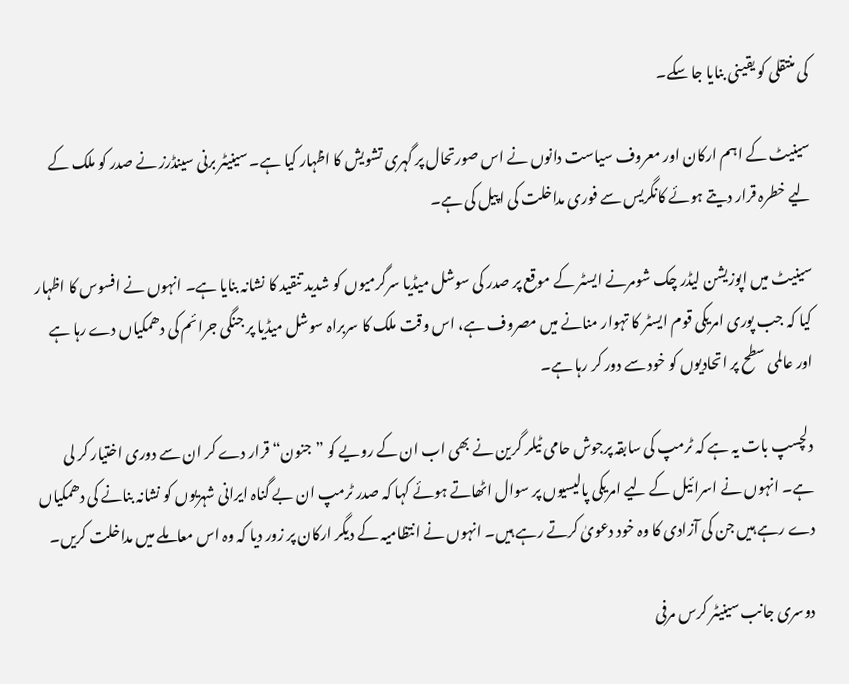کی منتقلی کو یقینی بنایا جا سکے۔

سینیٹ کے اہم ارکان اور معروف سیاست دانوں نے اس صورتحال پر گہری تشویش کا اظہار کیا ہے۔ سینیٹر برنی سینڈرز نے صدر کو ملک کے لیے خطرہ قرار دیتے ہوئے کانگریس سے فوری مداخلت کی اپیل کی ہے۔

سینیٹ میں اپوزیشن لیڈر چک شومرنے ایسٹر کے موقع پر صدر کی سوشل میڈیا سرگرمیوں کو شدید تنقید کا نشانہ بنایا ہے۔ انہوں نے افسوس کا اظہار کیا کہ جب پوری امریکی قوم ایسٹر کا تہوار منانے میں مصروف ہے، اس وقت ملک کا سربراہ سوشل میڈیا پر جنگی جرائم کی دھمکیاں دے رہا ہے اور عالمی سطح پر اتحادیوں کو خود سے دور کر رہا ہے۔

دلچسپ بات یہ ہے کہ ٹرمپ کی سابقہ پرجوش حامی ٹیلر گرین نے بھی اب ان کے رویے کو ”جنون“ قرار دے کر ان سے دوری اختیار کر لی ہے۔ انہوں نے اسرائیل کے لیے امریکی پالیسیوں پر سوال اٹھاتے ہوئے کہا کہ صدر ٹرمپ ان بے گناہ ایرانی شہریوں کو نشانہ بنانے کی دھمکیاں دے رہے ہیں جن کی آزادی کا وہ خود دعویٰ کرتے رہے ہیں۔ انہوں نے انتظامیہ کے دیگر ارکان پر زور دیا کہ وہ اس معاملے میں مداخلت کریں۔

دوسری جانب سینیٹر کرس مرفی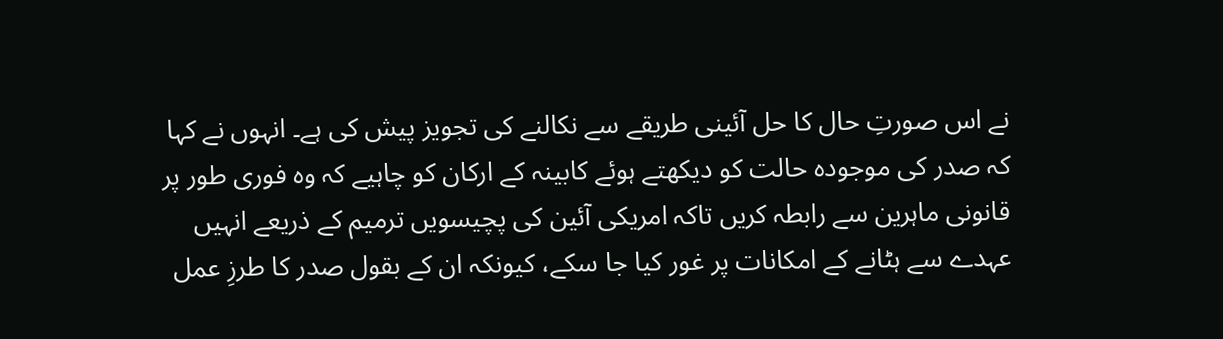نے اس صورتِ حال کا حل آئینی طریقے سے نکالنے کی تجویز پیش کی ہے۔ انہوں نے کہا کہ صدر کی موجودہ حالت کو دیکھتے ہوئے کابینہ کے ارکان کو چاہیے کہ وہ فوری طور پر قانونی ماہرین سے رابطہ کریں تاکہ امریکی آئین کی پچیسویں ترمیم کے ذریعے انہیں عہدے سے ہٹانے کے امکانات پر غور کیا جا سکے، کیونکہ ان کے بقول صدر کا طرزِ عمل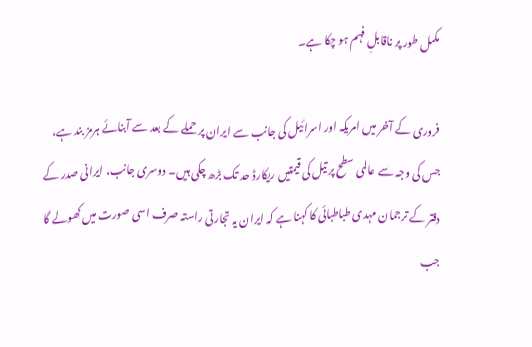مکمل طور پر ناقابلِ فہم ہو چکا ہے۔

فروری کے آخر میں امریکہ اور اسرائیل کی جانب سے ایران پر حملے کے بعد سے آبنائے ہرمز بند ہے، جس کی وجہ سے عالمی سطح پر تیل کی قیمتیں ریکارڈ حد تک بڑھ چکی ہیں۔ دوسری جانب، ایرانی صدر کے دفتر کے ترجمان مہدی طباطبائی کا کہنا ہے کہ ایران یہ تجارتی راستہ صرف اسی صورت میں کھولے گا جب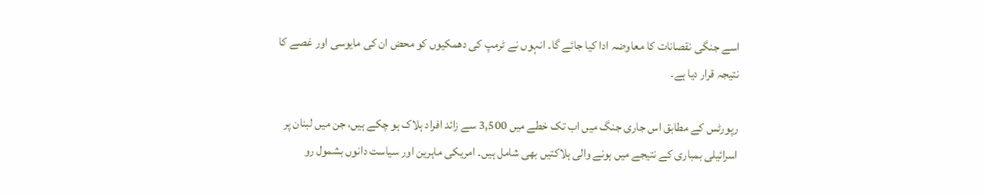اسے جنگی نقصانات کا معاوضہ ادا کیا جائے گا۔ انہوں نے ٹرمپ کی دھمکیوں کو محض ان کی مایوسی اور غصے کا نتیجہ قرار دیا ہے۔

رپورٹس کے مطابق اس جاری جنگ میں اب تک خطے میں 3,500 سے زائد افراد ہلاک ہو چکے ہیں، جن میں لبنان پر اسرائیلی بمباری کے نتیجے میں ہونے والی ہلاکتیں بھی شامل ہیں۔ امریکی ماہرین اور سیاست دانوں بشمول رو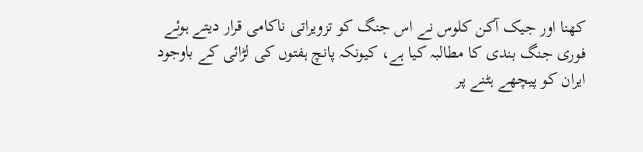کھنا اور جیک آکن کلوس نے اس جنگ کو تزویراتی ناکامی قرار دیتے ہوئے فوری جنگ بندی کا مطالبہ کیا ہے، کیونکہ پانچ ہفتوں کی لڑائی کے باوجود ایران کو پیچھے ہٹنے پر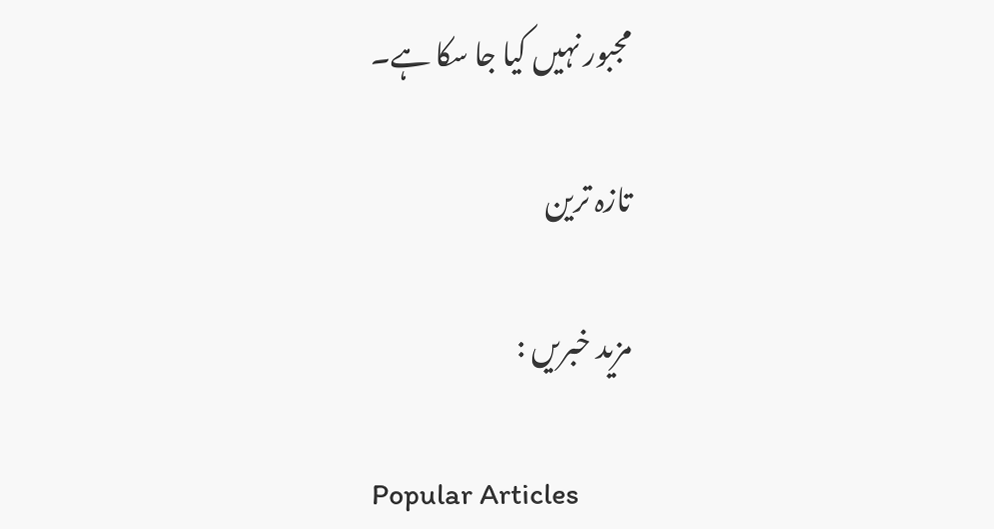مجبور نہیں کیا جا سکا ہے۔

تازہ ترین

مزید خبریں :

Popular Articles